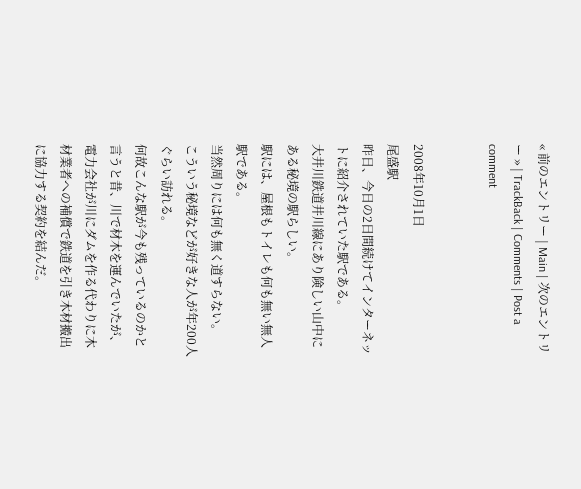« 前のエントリー | Main | 次のエントリー » | TrackBack | Comments | Post a comment


2008年10月1日
尾盛駅
昨日、今日の2日間続けてインターネットに紹介されていた駅である。
大井川鉄道井川線にあり険しい山中にある秘境の駅らしい。
駅には、屋根もトイレも何も無い無人駅である。
当然周りには何も無く道すらない。
こういう秘境などが好きな人が年200人ぐらい訪れる。
何故こんな駅が今も残っているのかと言うと昔、川で材木を運んでいたが、
電力会社が川にダムを作る代わりに木材業者への補償で鉄道を引き木材搬出
に協力する契約を結んだ。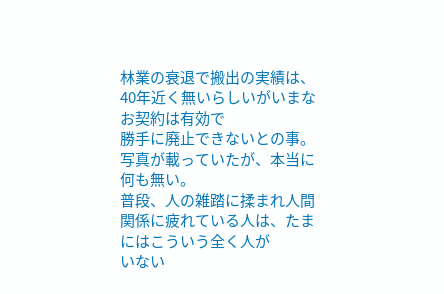林業の衰退で搬出の実績は、40年近く無いらしいがいまなお契約は有効で
勝手に廃止できないとの事。
写真が載っていたが、本当に何も無い。
普段、人の雑踏に揉まれ人間関係に疲れている人は、たまにはこういう全く人が
いない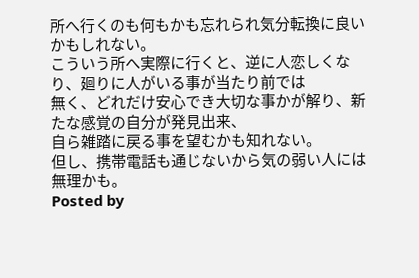所へ行くのも何もかも忘れられ気分転換に良いかもしれない。
こういう所へ実際に行くと、逆に人恋しくなり、廻りに人がいる事が当たり前では
無く、どれだけ安心でき大切な事かが解り、新たな感覚の自分が発見出来、
自ら雑踏に戻る事を望むかも知れない。
但し、携帯電話も通じないから気の弱い人には無理かも。
Posted by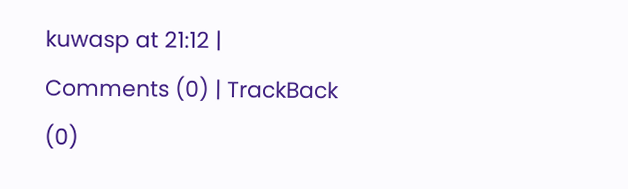kuwasp at 21:12 | Comments (0) | TrackBack (0)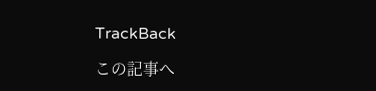TrackBack

この記事へ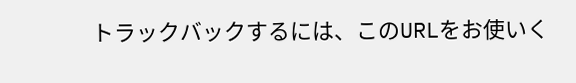トラックバックするには、このURLをお使いく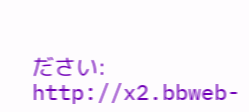ださい:
http://x2.bbweb-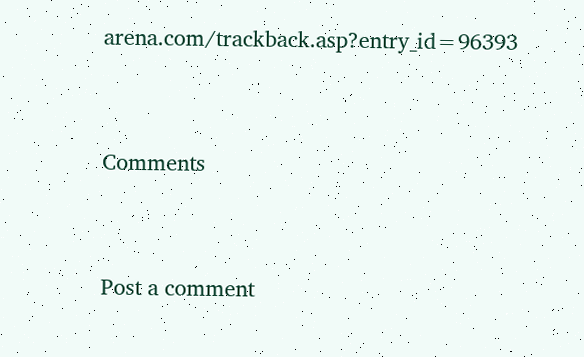arena.com/trackback.asp?entry_id=96393


Comments


Post a comment